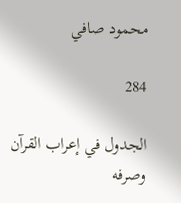محمود صافي

284

الجدول في إعراب القرآن وصرفه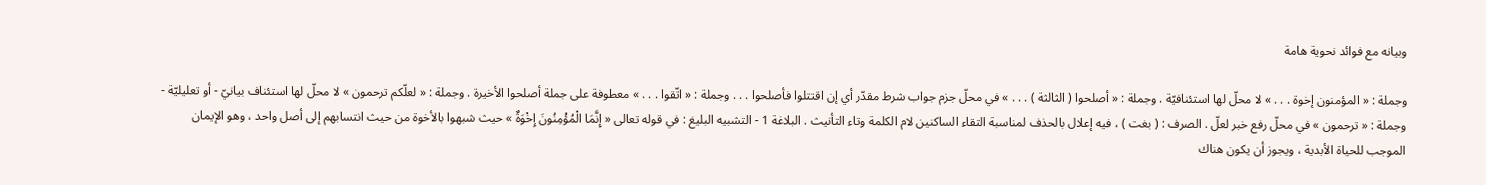وبيانه مع فوائد نحوية هامة

وجملة : « المؤمنون إخوة . . . » لا محلّ لها استئنافيّة . وجملة : « أصلحوا ( الثالثة ) . . . » في محلّ جزم جواب شرط مقدّر أي إن اقتتلوا فأصلحوا . . . وجملة : « اتّقوا . . . » معطوفة على جملة أصلحوا الأخيرة . وجملة : « لعلّكم ترحمون » لا محلّ لها استئناف بيانيّ - أو تعليليّة - وجملة : « ترحمون » في محلّ رفع خبر لعلّ . الصرف : ( بغت ) ، فيه إعلال بالحذف لمناسبة التقاء الساكنين لام الكلمة وتاء التأنيث . البلاغة 1 - التشبيه البليغ : في قوله تعالى « إِنَّمَا الْمُؤْمِنُونَ إِخْوَةٌ » حيث شبهوا بالأخوة من حيث انتسابهم إلى أصل واحد ، وهو الإيمان الموجب للحياة الأبدية ، ويجوز أن يكون هناك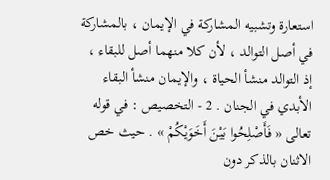استعارة وتشبيه المشاركة في الإيمان ، بالمشاركة في أصل التوالد ، لأن كلا منهما أصل للبقاء ، إذ التوالد منشأ الحياة ، والإيمان منشأ البقاء الأبدي في الجنان . 2 - التخصيص : في قوله تعالى « فَأَصْلِحُوا بَيْنَ أَخَوَيْكُمْ » . حيث خص الاثنان بالذكر دون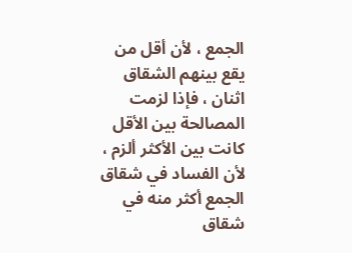الجمع ، لأن أقل من يقع بينهم الشقاق اثنان ، فإذا لزمت المصالحة بين الأقل كانت بين الأكثر ألزم ، لأن الفساد في شقاق الجمع أكثر منه في شقاق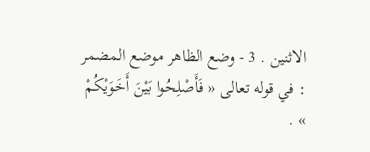الاثنين . 3 - وضع الظاهر موضع المضمر : في قوله تعالى « فَأَصْلِحُوا بَيْنَ أَخَوَيْكُمْ » .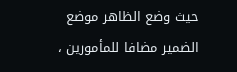حيث وضع الظاهر موضع الضمير مضافا للمأمورين ،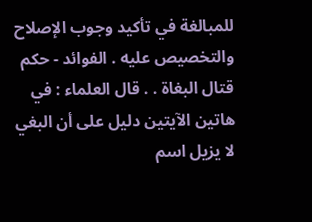للمبالغة في تأكيد وجوب الإصلاح والتخصيص عليه . الفوائد - حكم قتال البغاة . . قال العلماء : في هاتين الآيتين دليل على أن البغي لا يزيل اسم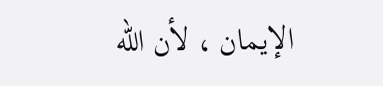الإيمان ، لأن اللّه